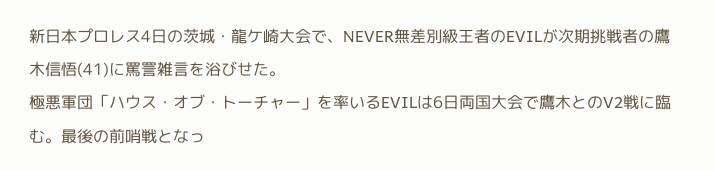新日本プロレス4日の茨城・龍ケ崎大会で、NEVER無差別級王者のEVILが次期挑戦者の鷹木信悟(41)に罵詈雑言を浴びせた。
極悪軍団「ハウス・オブ・トーチャー」を率いるEVILは6日両国大会で鷹木とのV2戦に臨む。最後の前哨戦となっ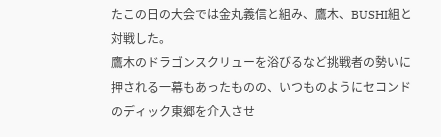たこの日の大会では金丸義信と組み、鷹木、BUSHI組と対戦した。
鷹木のドラゴンスクリューを浴びるなど挑戦者の勢いに押される一幕もあったものの、いつものようにセコンドのディック東郷を介入させ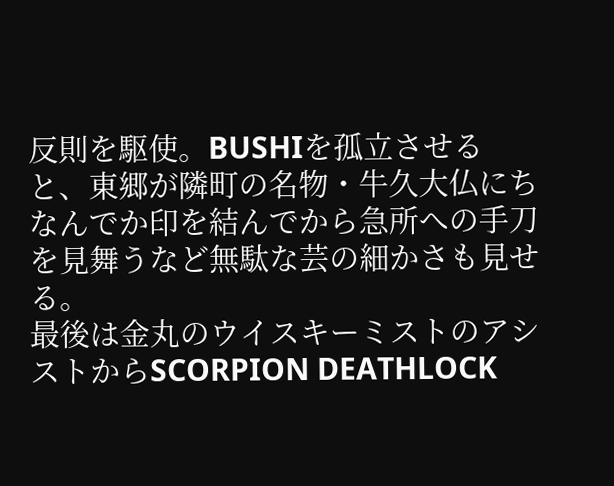反則を駆使。BUSHIを孤立させると、東郷が隣町の名物・牛久大仏にちなんでか印を結んでから急所への手刀を見舞うなど無駄な芸の細かさも見せる。
最後は金丸のウイスキーミストのアシストからSCORPION DEATHLOCK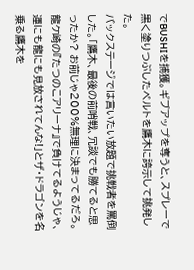でBUSHIを捕獲。ギブアップを奪うと、スプレーで黒く塗りつぶしたベルトを鷹木に誇示して挑発した。
バックステージでは言いたい放題で挑戦者を罵倒した。「鷹木、最後の前哨戦、冗談でも勝てると思ったか? お前じゃ200%無理に決まってるだろ。龍ケ崎の『たつのこアリーナ』で負けてるようじゃ、運にも龍にも見放されてんな!」とザ・ドラゴンを名乗る鷹木を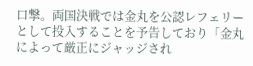口撃。両国決戦では金丸を公認レフェリーとして投入することを予告しており「金丸によって厳正にジャッジされ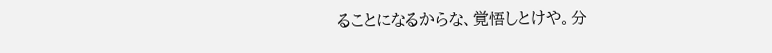ることになるからな、覚悟しとけや。分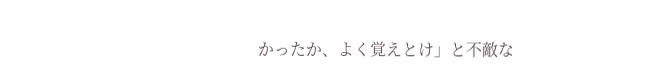かったか、よく覚えとけ」と不敵な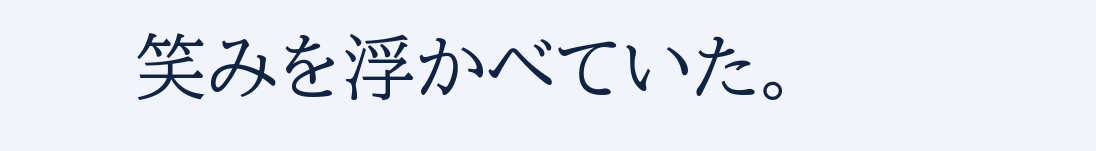笑みを浮かべていた。